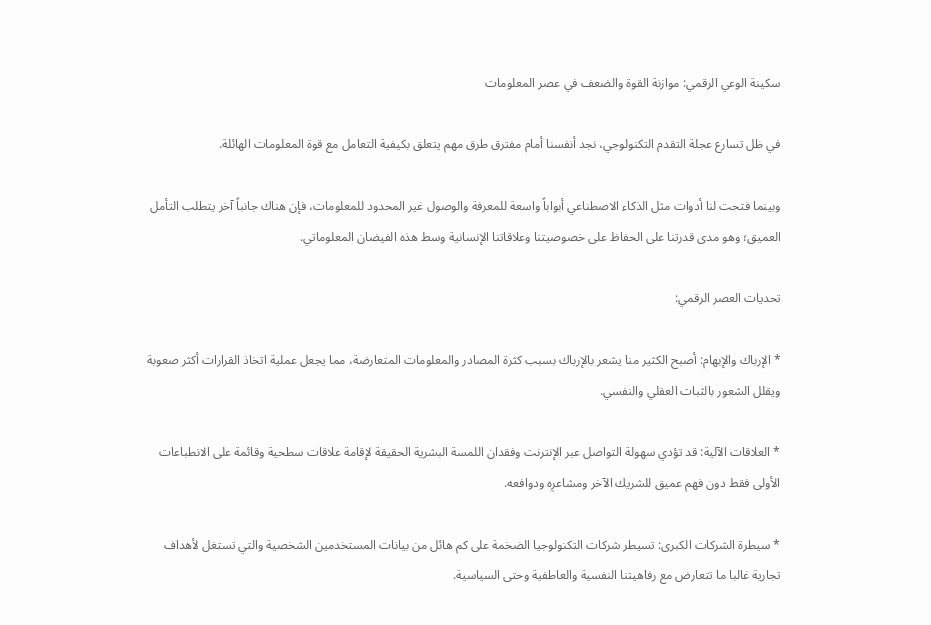سكينة الوعي الرقمي: موازنة القوة والضعف في عصر المعلومات

في ظل تسارع عجلة التقدم التكنولوجي، نجد أنفسنا أمام مفترق طرق مهم يتعلق بكيفية التعامل مع قوة المعلومات الهائلة.

وبينما فتحت لنا أدوات مثل الذكاء الاصطناعي أبواباً واسعة للمعرفة والوصول غير المحدود للمعلومات، فإن هناك جانباً آخر يتطلب التأمل العميق؛ وهو مدى قدرتنا على الحفاظ على خصوصيتنا وعلاقاتنا الإنسانية وسط هذه الفيضان المعلوماتي.

تحديات العصر الرقمي:

* الإرباك والإبهام: أصبح الكثير منا يشعر بالإرباك بسبب كثرة المصادر والمعلومات المتعارضة، مما يجعل عملية اتخاذ القرارات أكثر صعوبة ويقلل الشعور بالثبات العقلي والنفسي.

* العلاقات الآلية: قد تؤدي سهولة التواصل عبر الإنترنت وفقدان اللمسة البشرية الحقيقة لإقامة علاقات سطحية وقائمة على الانطباعات الأولى فقط دون فهم عميق للشريك الآخر ومشاعرِه ودوافعه.

* سيطرة الشركات الكبرى: تسيطر شركات التكنولوجيا الضخمة على كم هائل من بيانات المستخدمين الشخصية والتي تستغل لأهداف تجارية غالبا ما تتعارض مع رفاهيتنا النفسية والعاطفية وحتى السياسية.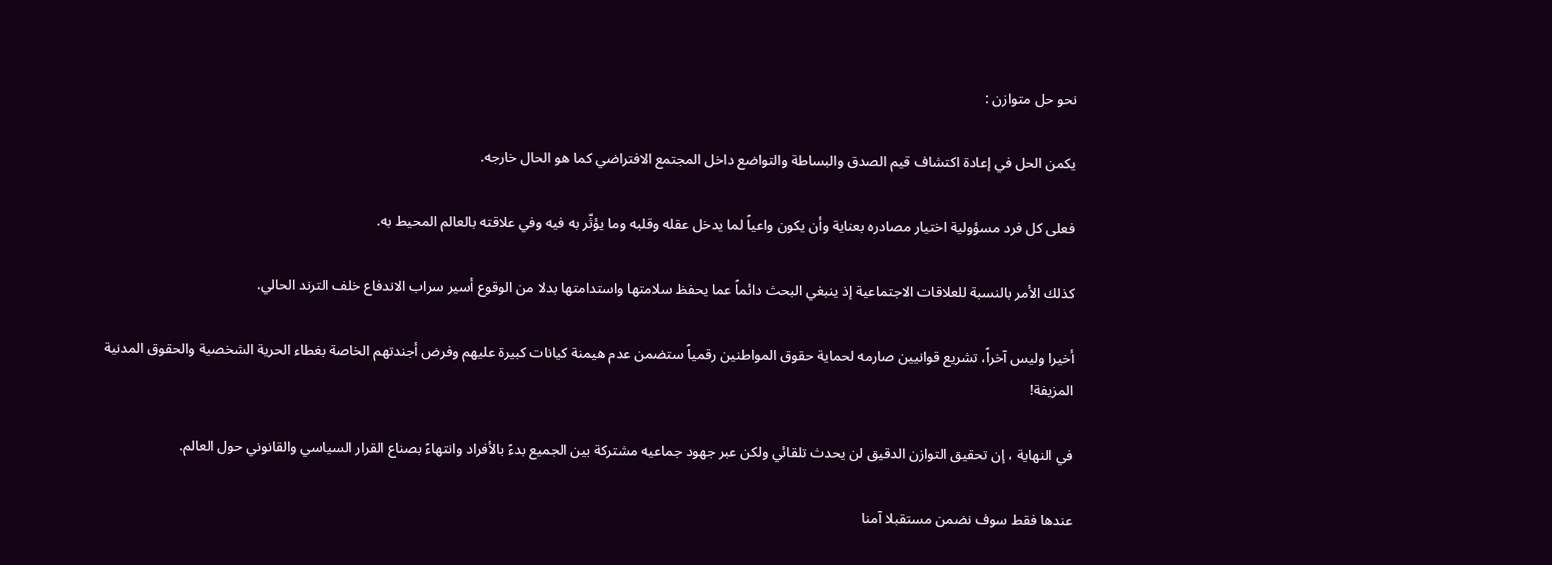نحو حل متوازن :

يكمن الحل في إعادة اكتشاف قيم الصدق والبساطة والتواضع داخل المجتمع الافتراضي كما هو الحال خارجه.

فعلى كل فرد مسؤولية اختيار مصادره بعناية وأن يكون واعياً لما يدخل عقله وقلبه وما يؤثّر به فيه وفي علاقته بالعالم المحيط به.

كذلك الأمر بالنسبة للعلاقات الاجتماعية إذ ينبغي البحث دائماً عما يحفظ سلامتها واستدامتها بدلا من الوقوع أسير سراب الاندفاع خلف الترند الحالي.

أخيرا وليس آخراً، تشريع قوانيين صارمه لحماية حقوق المواطنين رقمياً ستضمن عدم هيمنة كيانات كبيرة عليهم وفرض أجندتهم الخاصة بغطاء الحرية الشخصية والحقوق المدنية المزيفة!

في النهاية ، إن تحقيق التوازن الدقيق لن يحدث تلقائي ولكن عبر جهود جماعيه مشتركة بين الجميع بدءً بالأفراد وانتهاءً بصناع القرار السياسي والقانوني حول العالم.

عندها فقط سوف نضمن مستقبلا آمنا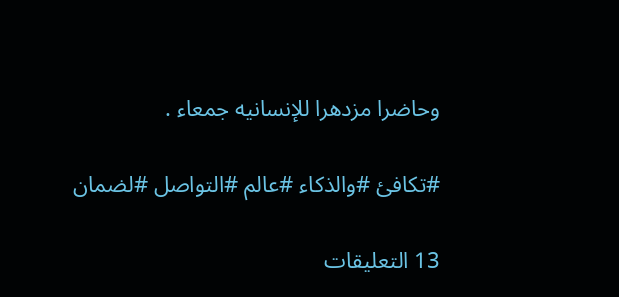وحاضرا مزدهرا للإنسانيه جمعاء .

#تكافئ #والذكاء #عالم #التواصل #لضمان

13 التعليقات